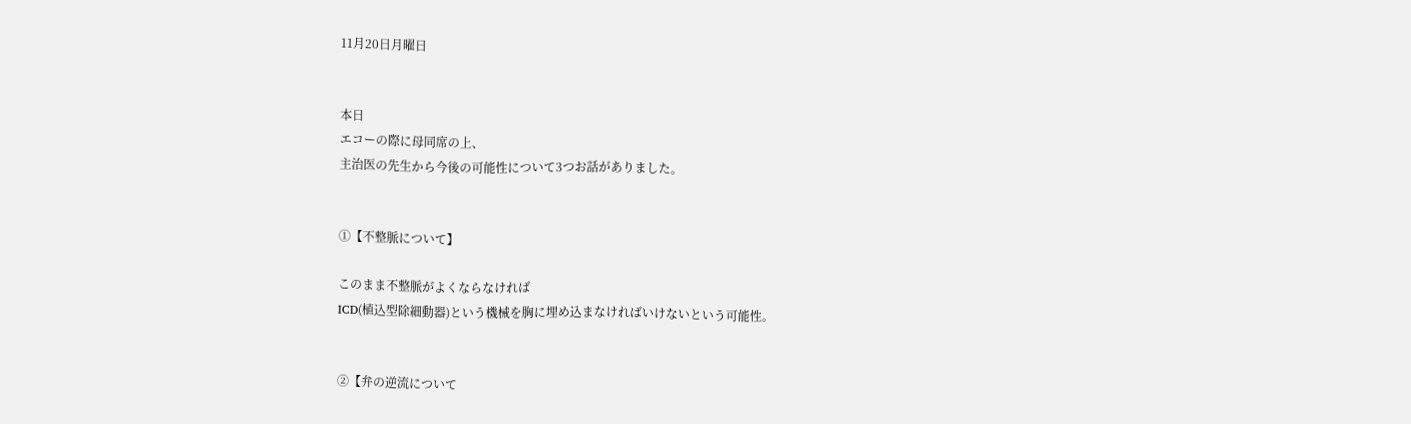11月20日月曜日


本日
エコーの際に母同席の上、
主治医の先生から今後の可能性について3つお話がありました。


①【不整脈について】

このまま不整脈がよくならなければ
ICD(植込型除細動器)という機械を胸に埋め込まなければいけないという可能性。


②【弁の逆流について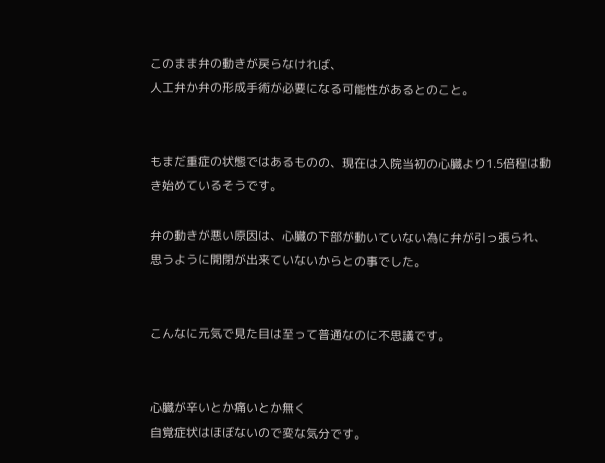このまま弁の動きが戻らなければ、
人工弁か弁の形成手術が必要になる可能性があるとのこと。


もまだ重症の状態ではあるものの、現在は入院当初の心臓より1.5倍程は動き始めているそうです。

弁の動きが悪い原因は、心臓の下部が動いていない為に弁が引っ張られ、思うように開閉が出来ていないからとの事でした。


こんなに元気で見た目は至って普通なのに不思議です。


心臓が辛いとか痛いとか無く
自覚症状はほぼないので変な気分です。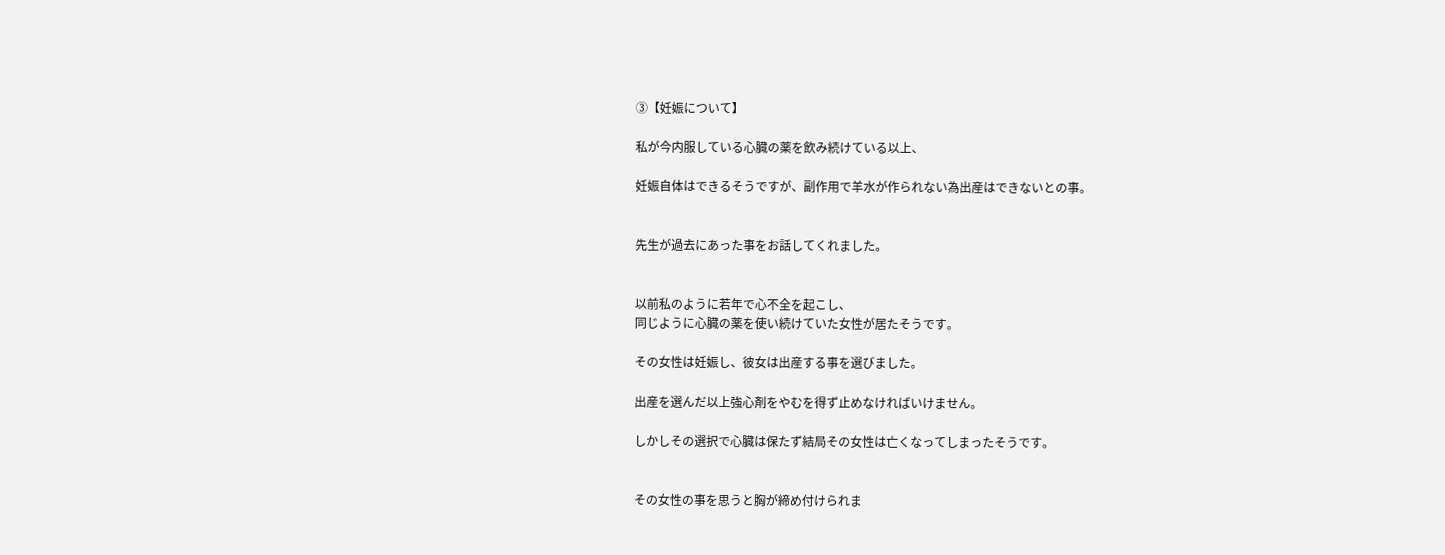③【妊娠について】

私が今内服している心臓の薬を飲み続けている以上、

妊娠自体はできるそうですが、副作用で羊水が作られない為出産はできないとの事。


先生が過去にあった事をお話してくれました。


以前私のように若年で心不全を起こし、
同じように心臓の薬を使い続けていた女性が居たそうです。

その女性は妊娠し、彼女は出産する事を選びました。

出産を選んだ以上強心剤をやむを得ず止めなければいけません。

しかしその選択で心臓は保たず結局その女性は亡くなってしまったそうです。


その女性の事を思うと胸が締め付けられま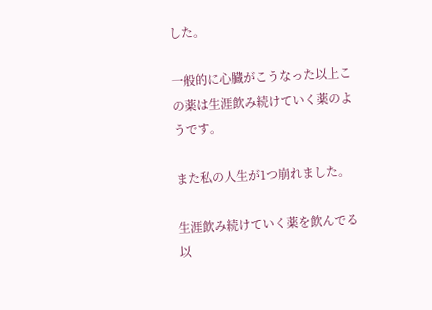した。

一般的に心臓がこうなった以上この薬は生涯飲み続けていく薬のようです。

また私の人生が1つ崩れました。

生涯飲み続けていく薬を飲んでる以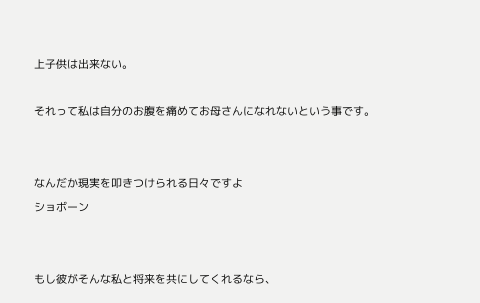上子供は出来ない。

それって私は自分のお腹を痛めてお母さんになれないという事です。


なんだか現実を叩きつけられる日々ですよ
ショボーン


もし彼がそんな私と将来を共にしてくれるなら、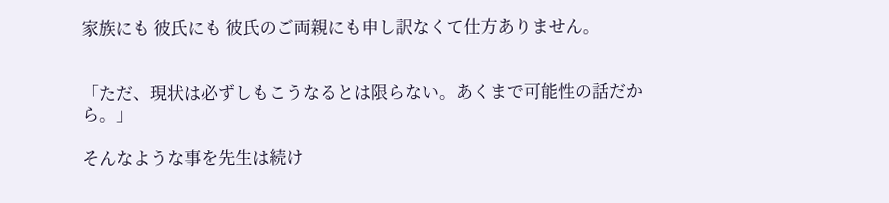家族にも 彼氏にも 彼氏のご両親にも申し訳なくて仕方ありません。


「ただ、現状は必ずしもこうなるとは限らない。あくまで可能性の話だから。」

そんなような事を先生は続け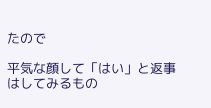たので

平気な顔して「はい」と返事はしてみるもの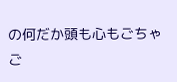の何だか頭も心もごちゃご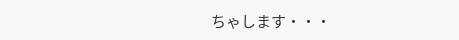ちゃします・・・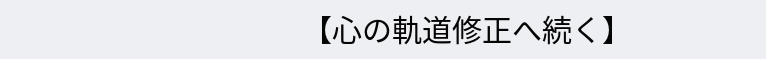【心の軌道修正へ続く】